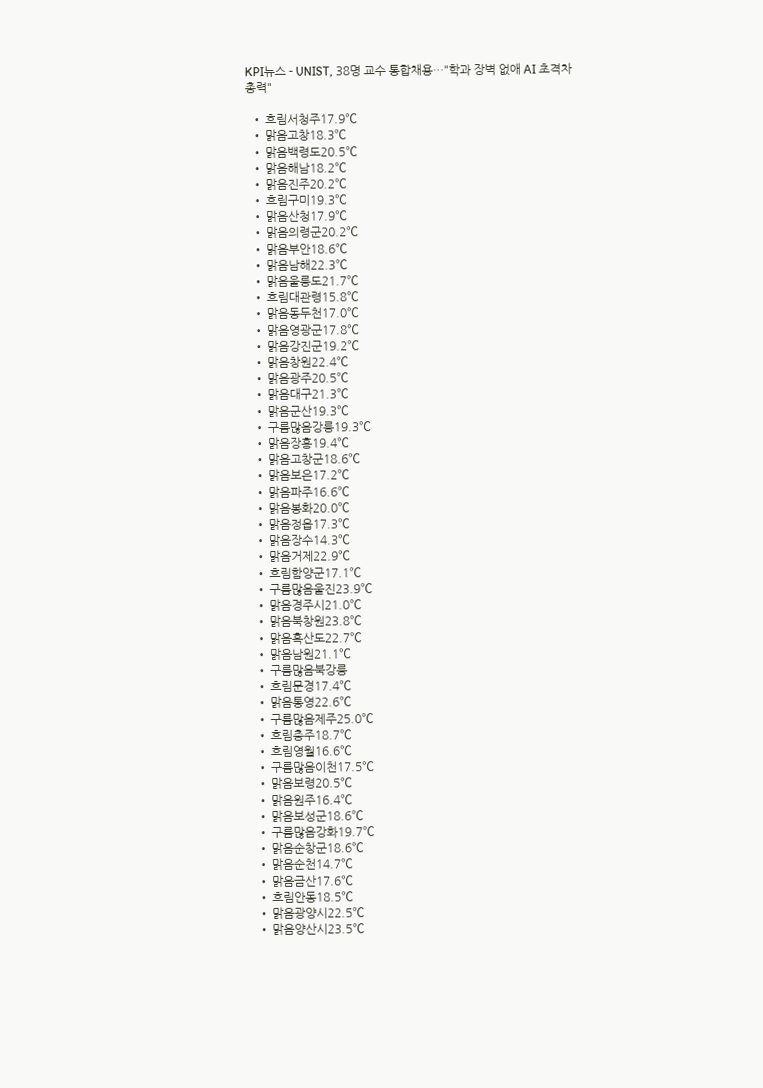KPI뉴스 - UNIST, 38명 교수 통합채용…"학과 장벽 없애 AI 초격차 총력"

  • 흐림서청주17.9℃
  • 맑음고창18.3℃
  • 맑음백령도20.5℃
  • 맑음해남18.2℃
  • 맑음진주20.2℃
  • 흐림구미19.3℃
  • 맑음산청17.9℃
  • 맑음의령군20.2℃
  • 맑음부안18.6℃
  • 맑음남해22.3℃
  • 맑음울릉도21.7℃
  • 흐림대관령15.8℃
  • 맑음동두천17.0℃
  • 맑음영광군17.8℃
  • 맑음강진군19.2℃
  • 맑음창원22.4℃
  • 맑음광주20.5℃
  • 맑음대구21.3℃
  • 맑음군산19.3℃
  • 구름많음강릉19.3℃
  • 맑음장흥19.4℃
  • 맑음고창군18.6℃
  • 맑음보은17.2℃
  • 맑음파주16.6℃
  • 맑음봉화20.0℃
  • 맑음정읍17.3℃
  • 맑음장수14.3℃
  • 맑음거제22.9℃
  • 흐림함양군17.1℃
  • 구름많음울진23.9℃
  • 맑음경주시21.0℃
  • 맑음북창원23.8℃
  • 맑음흑산도22.7℃
  • 맑음남원21.1℃
  • 구름많음북강릉
  • 흐림문경17.4℃
  • 맑음통영22.6℃
  • 구름많음제주25.0℃
  • 흐림충주18.7℃
  • 흐림영월16.6℃
  • 구름많음이천17.5℃
  • 맑음보령20.5℃
  • 맑음원주16.4℃
  • 맑음보성군18.6℃
  • 구름많음강화19.7℃
  • 맑음순창군18.6℃
  • 맑음순천14.7℃
  • 맑음금산17.6℃
  • 흐림안동18.5℃
  • 맑음광양시22.5℃
  • 맑음양산시23.5℃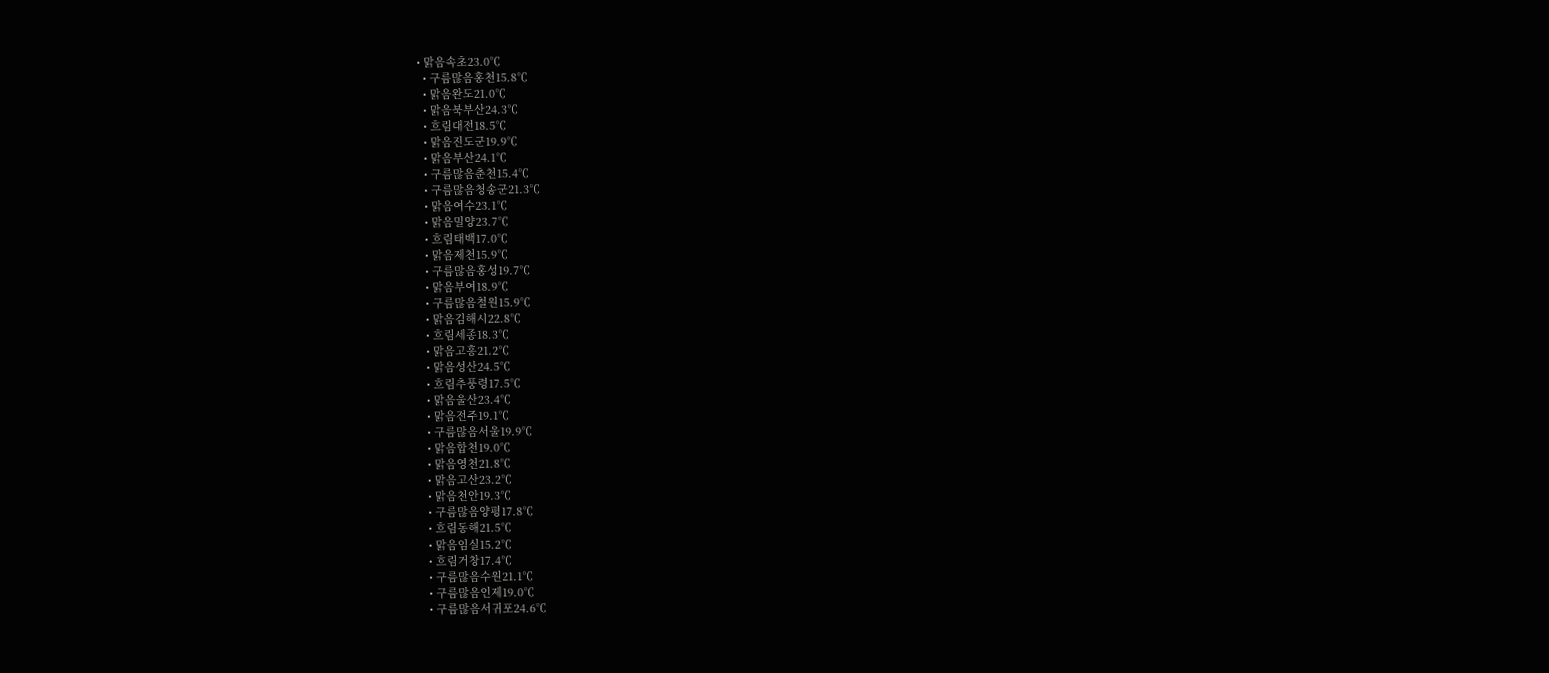• 맑음속초23.0℃
  • 구름많음홍천15.8℃
  • 맑음완도21.0℃
  • 맑음북부산24.3℃
  • 흐림대전18.5℃
  • 맑음진도군19.9℃
  • 맑음부산24.1℃
  • 구름많음춘천15.4℃
  • 구름많음청송군21.3℃
  • 맑음여수23.1℃
  • 맑음밀양23.7℃
  • 흐림태백17.0℃
  • 맑음제천15.9℃
  • 구름많음홍성19.7℃
  • 맑음부여18.9℃
  • 구름많음철원15.9℃
  • 맑음김해시22.8℃
  • 흐림세종18.3℃
  • 맑음고흥21.2℃
  • 맑음성산24.5℃
  • 흐림추풍령17.5℃
  • 맑음울산23.4℃
  • 맑음전주19.1℃
  • 구름많음서울19.9℃
  • 맑음합천19.0℃
  • 맑음영천21.8℃
  • 맑음고산23.2℃
  • 맑음천안19.3℃
  • 구름많음양평17.8℃
  • 흐림동해21.5℃
  • 맑음임실15.2℃
  • 흐림거창17.4℃
  • 구름많음수원21.1℃
  • 구름많음인제19.0℃
  • 구름많음서귀포24.6℃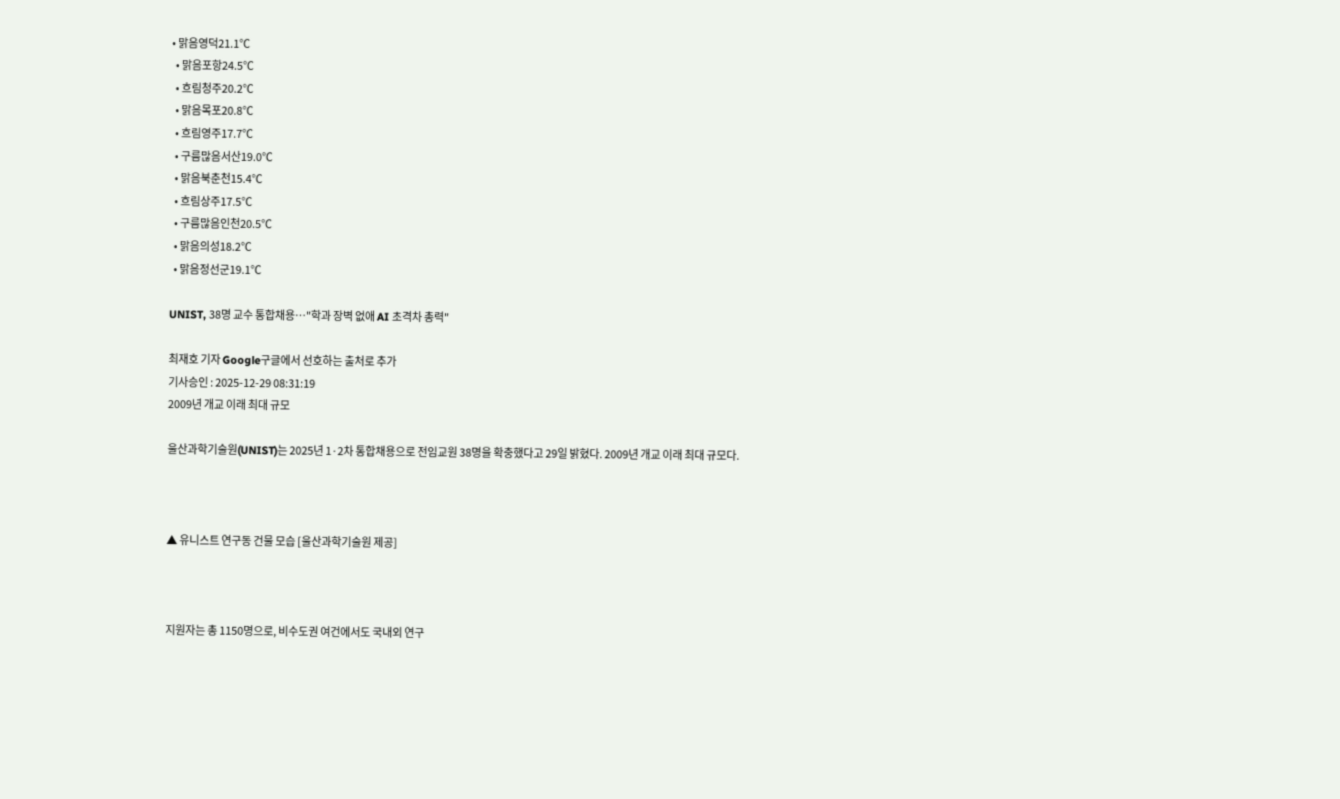• 맑음영덕21.1℃
  • 맑음포항24.5℃
  • 흐림청주20.2℃
  • 맑음목포20.8℃
  • 흐림영주17.7℃
  • 구름많음서산19.0℃
  • 맑음북춘천15.4℃
  • 흐림상주17.5℃
  • 구름많음인천20.5℃
  • 맑음의성18.2℃
  • 맑음정선군19.1℃

UNIST, 38명 교수 통합채용…"학과 장벽 없애 AI 초격차 총력"

최재호 기자 Google구글에서 선호하는 출처로 추가
기사승인 : 2025-12-29 08:31:19
2009년 개교 이래 최대 규모

울산과학기술원(UNIST)는 2025년 1·2차 통합채용으로 전임교원 38명을 확충했다고 29일 밝혔다. 2009년 개교 이래 최대 규모다.



▲ 유니스트 연구동 건물 모습 [울산과학기술원 제공]



지원자는 총 1150명으로, 비수도권 여건에서도 국내외 연구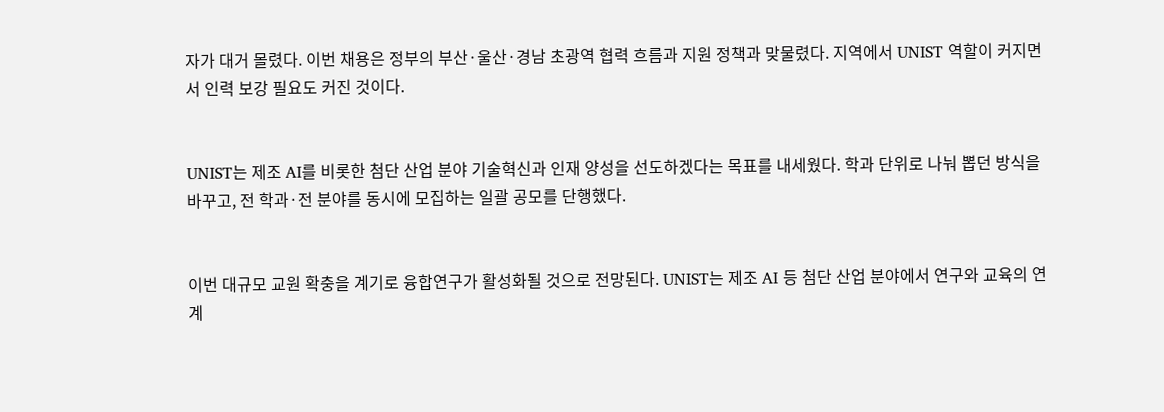자가 대거 몰렸다. 이번 채용은 정부의 부산·울산·경남 초광역 협력 흐름과 지원 정책과 맞물렸다. 지역에서 UNIST 역할이 커지면서 인력 보강 필요도 커진 것이다.


UNIST는 제조 AI를 비롯한 첨단 산업 분야 기술혁신과 인재 양성을 선도하겠다는 목표를 내세웠다. 학과 단위로 나눠 뽑던 방식을 바꾸고, 전 학과·전 분야를 동시에 모집하는 일괄 공모를 단행했다.


이번 대규모 교원 확충을 계기로 융합연구가 활성화될 것으로 전망된다. UNIST는 제조 AI 등 첨단 산업 분야에서 연구와 교육의 연계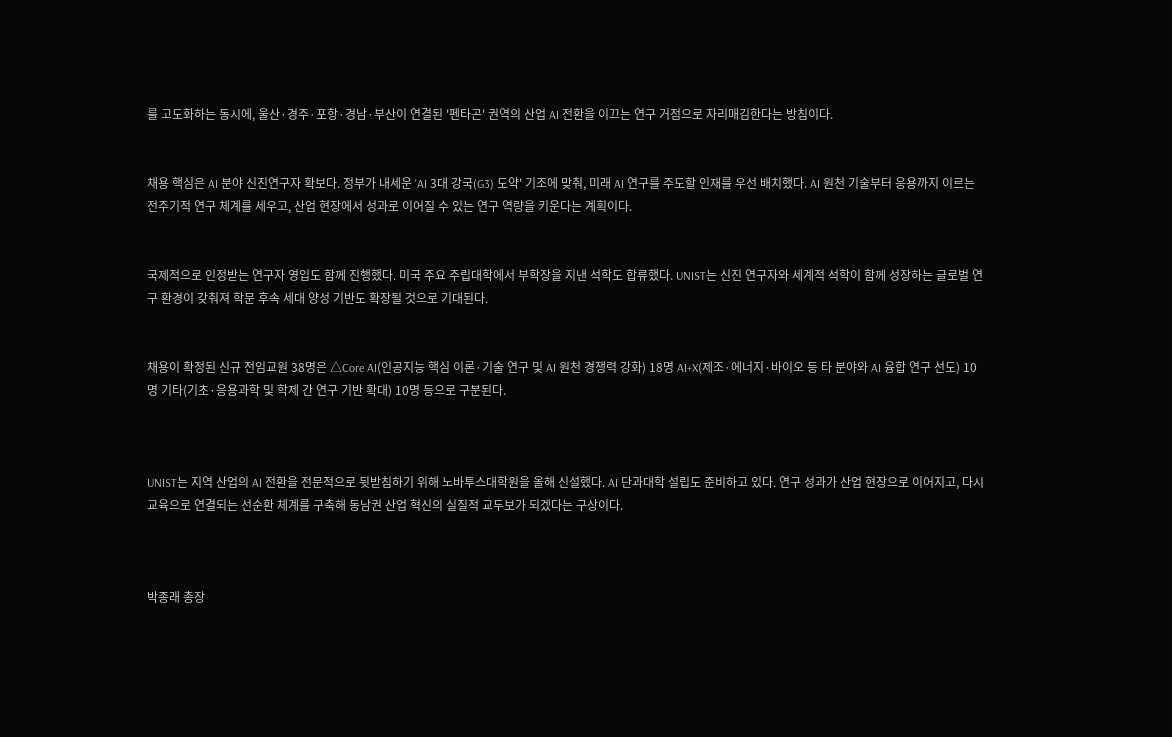를 고도화하는 동시에, 울산·경주·포항·경남·부산이 연결된 '펜타곤' 권역의 산업 AI 전환을 이끄는 연구 거점으로 자리매김한다는 방침이다.


채용 핵심은 AI 분야 신진연구자 확보다. 정부가 내세운 'AI 3대 강국(G3) 도약' 기조에 맞춰, 미래 AI 연구를 주도할 인재를 우선 배치했다. AI 원천 기술부터 응용까지 이르는 전주기적 연구 체계를 세우고, 산업 현장에서 성과로 이어질 수 있는 연구 역량을 키운다는 계획이다.


국제적으로 인정받는 연구자 영입도 함께 진행했다. 미국 주요 주립대학에서 부학장을 지낸 석학도 합류했다. UNIST는 신진 연구자와 세계적 석학이 함께 성장하는 글로벌 연구 환경이 갖춰져 학문 후속 세대 양성 기반도 확장될 것으로 기대된다.


채용이 확정된 신규 전임교원 38명은 △Core AI(인공지능 핵심 이론·기술 연구 및 AI 원천 경쟁력 강화) 18명 AI+X(제조·에너지·바이오 등 타 분야와 AI 융합 연구 선도) 10명 기타(기초·응용과학 및 학제 간 연구 기반 확대) 10명 등으로 구분된다.



UNIST는 지역 산업의 AI 전환을 전문적으로 뒷받침하기 위해 노바투스대학원을 올해 신설했다. AI 단과대학 설립도 준비하고 있다. 연구 성과가 산업 현장으로 이어지고, 다시 교육으로 연결되는 선순환 체계를 구축해 동남권 산업 혁신의 실질적 교두보가 되겠다는 구상이다.



박종래 총장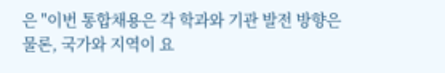은 "이번 통합채용은 각 학과와 기관 발전 방향은 물론, 국가와 지역이 요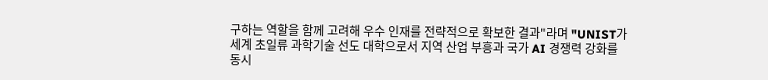구하는 역할을 함께 고려해 우수 인재를 전략적으로 확보한 결과"라며 "UNIST가 세계 초일류 과학기술 선도 대학으로서 지역 산업 부흥과 국가 AI 경쟁력 강화를 동시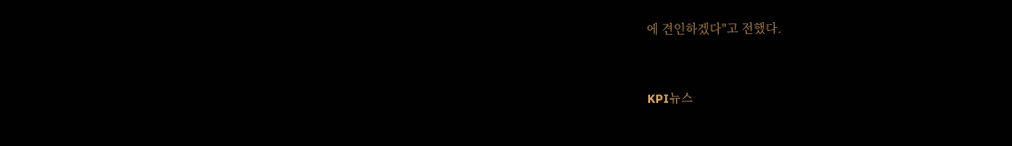에 견인하겠다"고 전했다.


KPI뉴스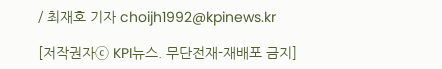/ 최재호 기자 choijh1992@kpinews.kr

[저작권자ⓒ KPI뉴스. 무단전재-재배포 금지]